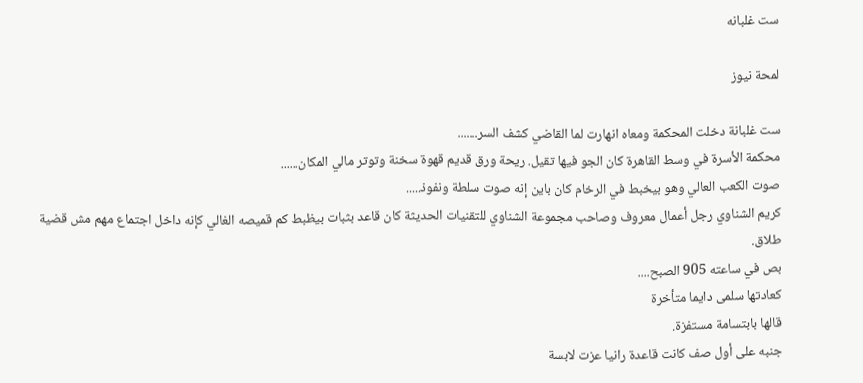ست غلبانه

لمحة نيوز

ست غلبانة دخلت المحكمة ومعاه انهارت لما القاضي كشف السر.......
محكمة الأسرة في وسط القاهرة كان الجو فيها تقيل. ريحة ورق قديم قهوة سخنة وتوتر مالي المكان......
صوت الكعب العالي وهو بيخبط في الرخام كان باين إنه صوت سلطة ونفوذ.....
كريم الشناوي رجل أعمال معروف وصاحب مجموعة الشناوي للتقنيات الحديثة كان قاعد بثبات بيظبط كم قميصه الغالي كإنه داخل اجتماع مهم مش قضية طلاق.
بص في ساعته 905 الصبح....
كعادتها سلمى دايما متأخرة
قالها بابتسامة مستفزة.
جنبه على أول صف كانت قاعدة رانيا عزت لابسة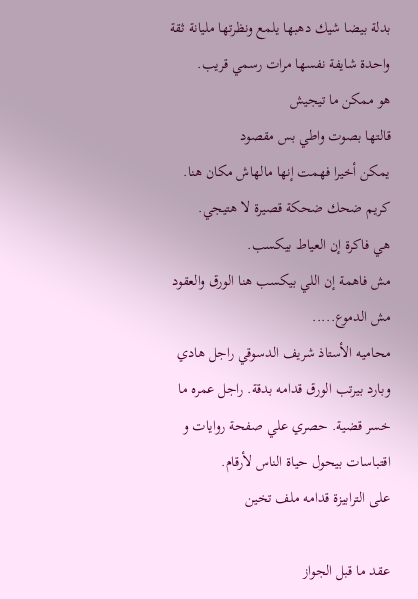بدلة بيضا شيك دهبها يلمع ونظرتها مليانة ثقة واحدة شايفة نفسها مرات رسمي قريب.
هو ممكن ما تيجيش
قالتها بصوت واطي بس مقصود
يمكن أخيرا فهمت إنها مالهاش مكان هنا.
كريم ضحك ضحكة قصيرة لا هتيجي.
هي فاكرة إن العياط بيكسب.
مش فاهمة إن اللي بيكسب هنا الورق والعقود مش الدموع.....
محاميه الأستاذ شريف الدسوقي راجل هادي وبارد بيرتب الورق قدامه بدقة. راجل عمره ما خسر قضية. حصري علي صفحة روايات و اقتباسات بيحول حياة الناس لأرقام.
على الترابيزة قدامه ملف تخين

عقد ما قبل الجواز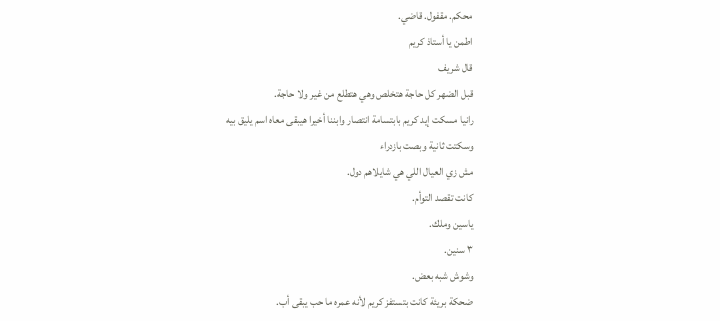محكم. مقفول. قاضي.
اطمن يا أستاذ كريم
قال شريف
قبل الضهر كل حاجة هتخلص وهي هتطلع من غير ولا حاجة.
رانيا مسكت إيد كريم بابتسامة انتصار وابننا أخيرا هيبقى معاه اسم يليق بيه
وسكتت ثانية وبصت بازدراء
مش زي العيال اللي هي شايلاهم دول.
كانت تقصد التوأم.
ياسين وملك.
٣ سنين.
وشوش شبه بعض.
ضحكة بريئة كانت بتستفز كريم لأنه عمره ما حب يبقى أب.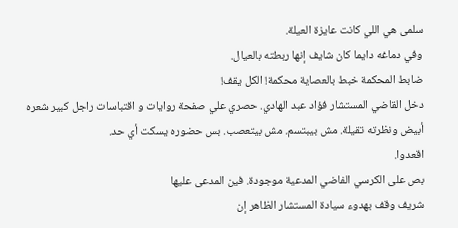سلمى هي اللي كانت عايزة العيلة.
وفي دماغه دايما كان شايف إنها ربطته بالعيال.
ضابط المحكمة خبط بالعصاية محكمة! الكل يقف!
دخل القاضي المستشار فؤاد عبد الهادي. حصري علي صفحة روايات و اقتباسات راجل كبير شعره أبيض ونظرته تقيلة. مش بيبتسم. مش بيتعصب. بس حضوره يسكت أي حد.
اقعدوا.
بص على الكرسي الفاضي المدعية موجودة. فين المدعى عليها
شريف وقف بهدوء سيادة المستشار الظاهر إن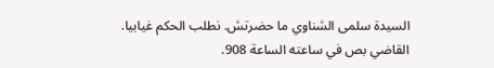السيدة سلمى الشناوي ما حضرتش. نطلب الحكم غيابيا.
القاضي بص في ساعته الساعة 908.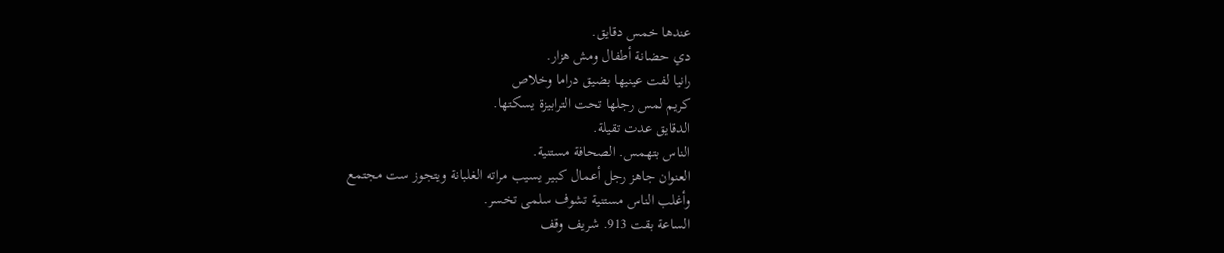عندها خمس دقايق.
دي حضانة أطفال ومش هزار.
رانيا لفت عينيها بضيق دراما وخلاص
كريم لمس رجلها تحت الترابيزة يسكتها.
الدقايق عدت تقيلة.
الناس بتهمس. الصحافة مستنية.
العنوان جاهز رجل أعمال كبير يسيب مراته الغلبانة ويتجوز ست مجتمع
وأغلب الناس مستنية تشوف سلمى تخسر.
الساعة بقت 913. شريف وقف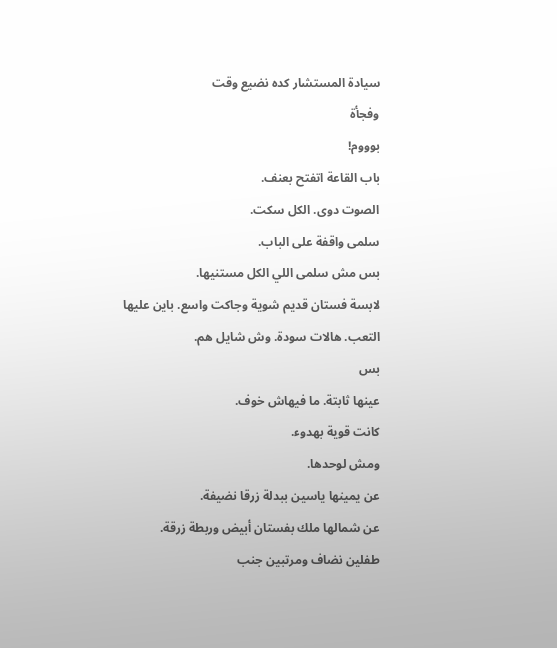سيادة المستشار كده نضيع وقت
وفجأة
بوووم!
باب القاعة اتفتح بعنف.
الصوت دوى. الكل سكت.
سلمى واقفة على الباب.
بس مش سلمى اللي الكل مستنيها.
لابسة فستان قديم شوية وجاكت واسع. باين عليها التعب. هالات سودة. وش شايل هم.
بس
عينها ثابتة. ما فيهاش خوف.
كانت قوية بهدوء.
ومش لوحدها.
عن يمينها ياسين ببدلة زرقا نضيفة.
عن شمالها ملك بفستان أبيض وربطة زرقة.
طفلين نضاف ومرتبين جنب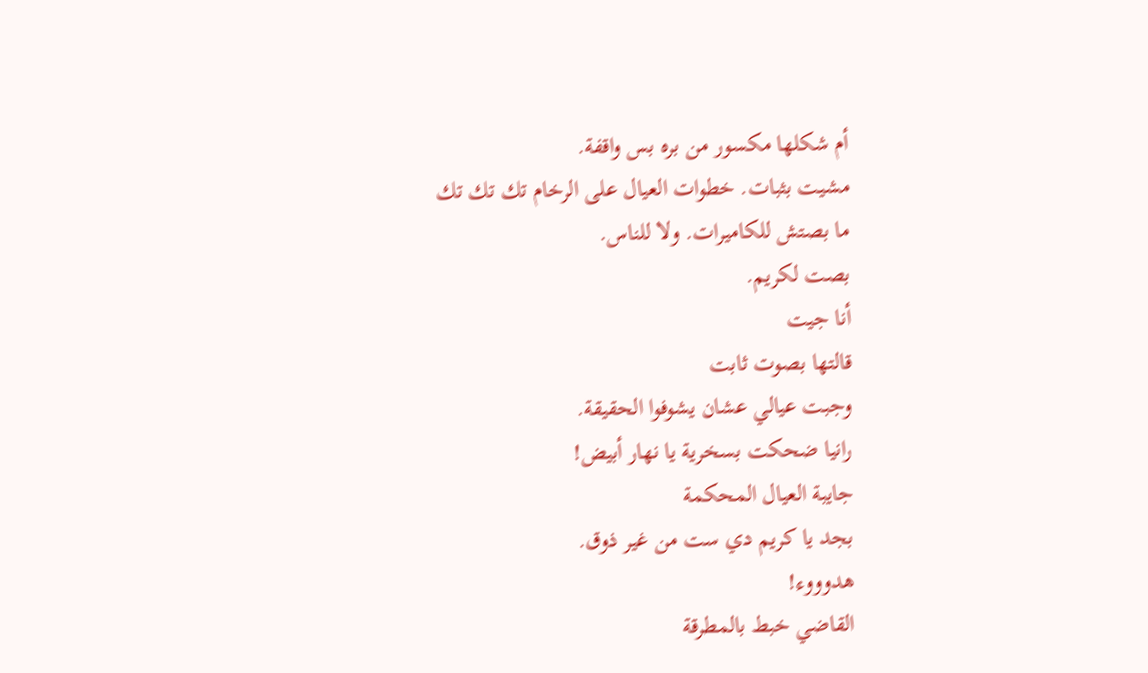أم شكلها مكسور من بره بس واقفة.
مشيت بثبات. خطوات العيال على الرخام تك تك تك
ما بصتش للكاميرات. ولا للناس.
بصت لكريم.
أنا جيت
قالتها بصوت ثابت
وجبت عيالي عشان يشوفوا الحقيقة.
رانيا ضحكت بسخرية يا نهار أبيض!
جايبة العيال المحكمة
بجد يا كريم دي ست من غير ذوق.
هدوووء!
القاضي خبط بالمطرقة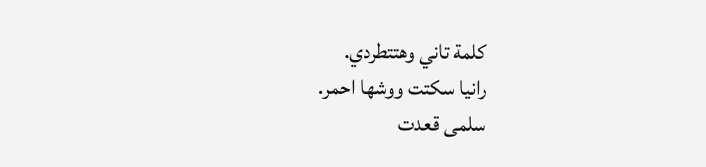كلمة تاني وهتتطردي.
رانيا سكتت ووشها احمر.
سلمى قعدت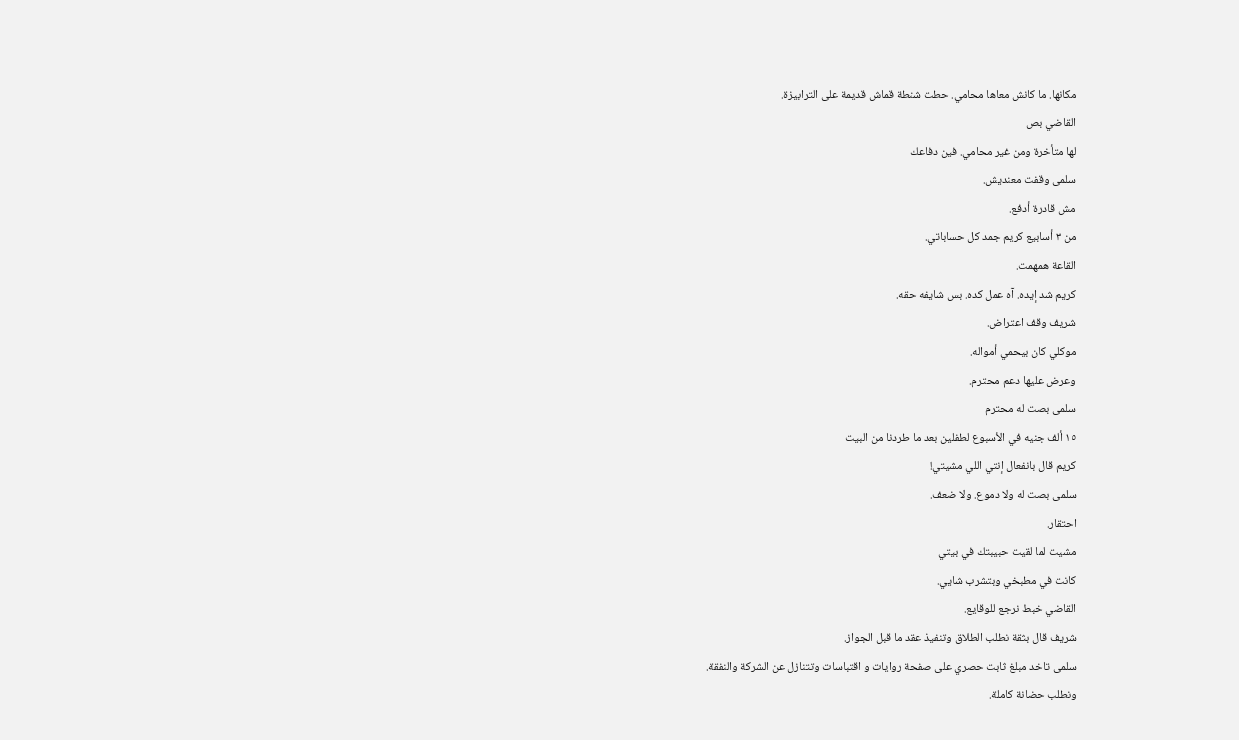مكانها. ما كانش معاها محامي. حطت شنطة قماش قديمة على الترابيزة.
القاضي بص
لها متأخرة ومن غير محامي. فين دفاعك
سلمى وقفت معنديش.
مش قادرة أدفع.
من ٣ أسابيع كريم جمد كل حساباتي.
القاعة همهمت.
كريم شد إيده. آه عمل كده. بس شايفه حقه.
شريف وقف اعتراض.
موكلي كان بيحمي أمواله.
وعرض عليها دعم محترم.
سلمى بصت له محترم
١٥ ألف جنيه في الأسبوع لطفلين بعد ما طردنا من البيت
كريم قال بانفعال إنتي اللي مشيتي!
سلمى بصت له ولا دموع. ولا ضعف.
احتقار.
مشيت لما لقيت حبيبتك في بيتي
كانت في مطبخي وبتشرب شايي.
القاضي خبط نرجع للوقايع.
شريف قال بثقة نطلب الطلاق وتنفيذ عقد ما قبل الجواز.
سلمى تاخد مبلغ ثابت حصري على صفحة روايات و اقتباسات وتتنازل عن الشركة والنفقة.
ونطلب حضانة كاملة.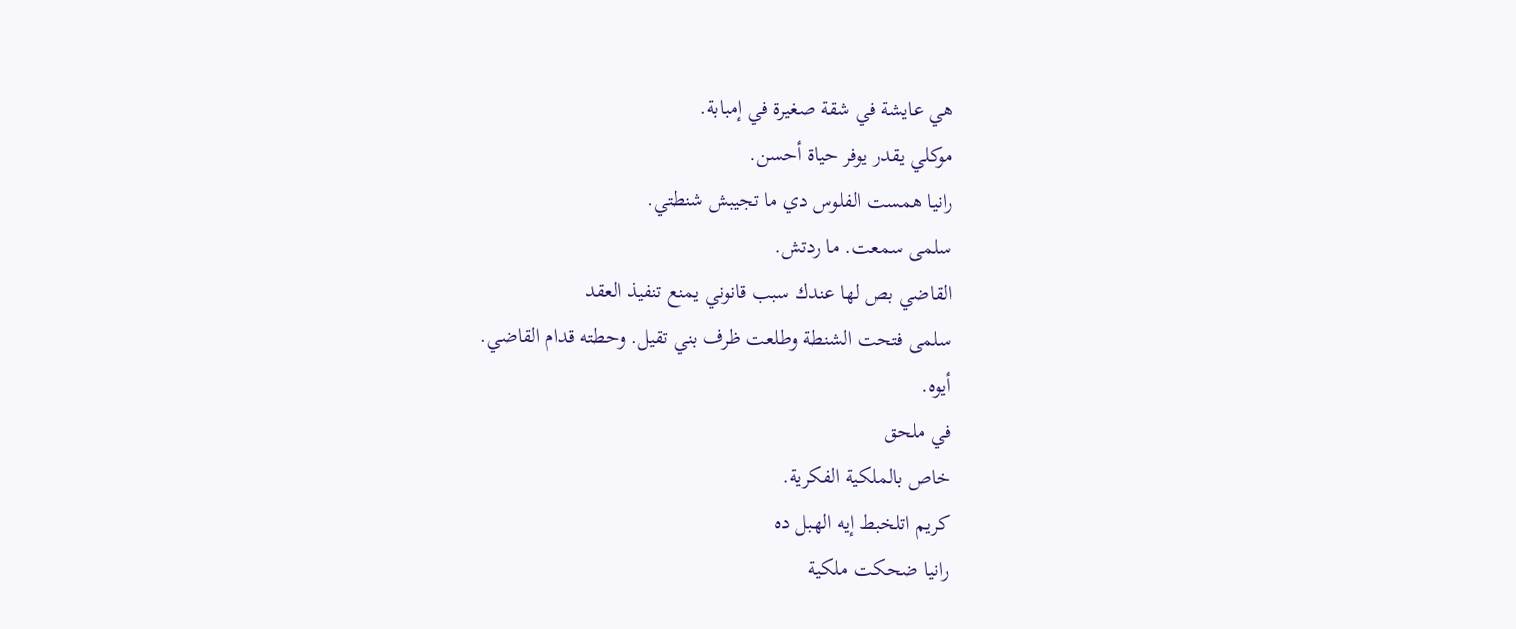هي عايشة في شقة صغيرة في إمبابة.
موكلي يقدر يوفر حياة أحسن.
رانيا همست الفلوس دي ما تجيبش شنطتي.
سلمى سمعت. ما ردتش.
القاضي بص لها عندك سبب قانوني يمنع تنفيذ العقد
سلمى فتحت الشنطة وطلعت ظرف بني تقيل. وحطته قدام القاضي.
أيوه.
في ملحق
خاص بالملكية الفكرية.
كريم اتلخبط إيه الهبل ده
رانيا ضحكت ملكية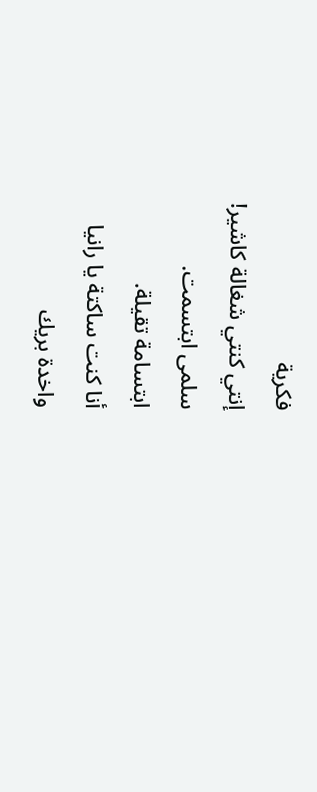فكرية
إنتي كنتي شغالة كاشير!
سلمى ابتسمت.
ابتسامة تقيلة.
أنا كنت ساكتة يا رانيا
واخدة بريك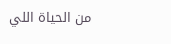من الحياة اللي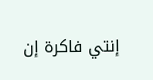إنتي فاكرة إن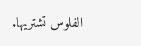الفلوس تشتريها.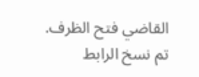القاضي فتح الظرف.
تم نسخ الرابط